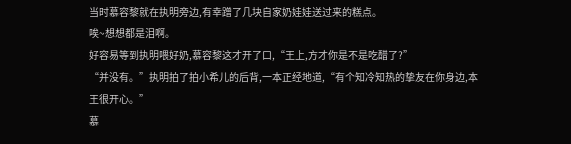当时慕容黎就在执明旁边,有幸蹭了几块自家奶娃娃送过来的糕点。
唉~想想都是泪啊。
好容易等到执明喂好奶,慕容黎这才开了口,“王上,方才你是不是吃醋了?”
“并没有。”执明拍了拍小希儿的后背,一本正经地道,“有个知冷知热的挚友在你身边,本王很开心。”
慕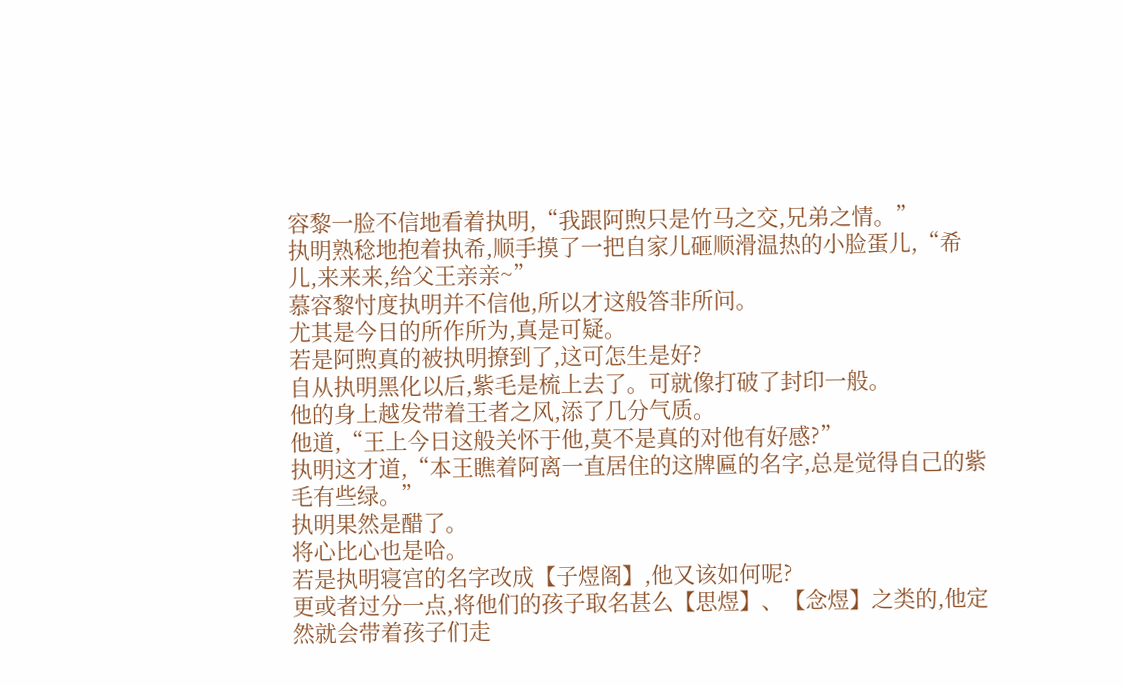容黎一脸不信地看着执明,“我跟阿煦只是竹马之交,兄弟之情。”
执明熟稔地抱着执希,顺手摸了一把自家儿砸顺滑温热的小脸蛋儿,“希儿,来来来,给父王亲亲~”
慕容黎忖度执明并不信他,所以才这般答非所问。
尤其是今日的所作所为,真是可疑。
若是阿煦真的被执明撩到了,这可怎生是好?
自从执明黑化以后,紫毛是梳上去了。可就像打破了封印一般。
他的身上越发带着王者之风,添了几分气质。
他道,“王上今日这般关怀于他,莫不是真的对他有好感?”
执明这才道,“本王瞧着阿离一直居住的这牌匾的名字,总是觉得自己的紫毛有些绿。”
执明果然是醋了。
将心比心也是哈。
若是执明寝宫的名字改成【子煜阁】,他又该如何呢?
更或者过分一点,将他们的孩子取名甚么【思煜】、【念煜】之类的,他定然就会带着孩子们走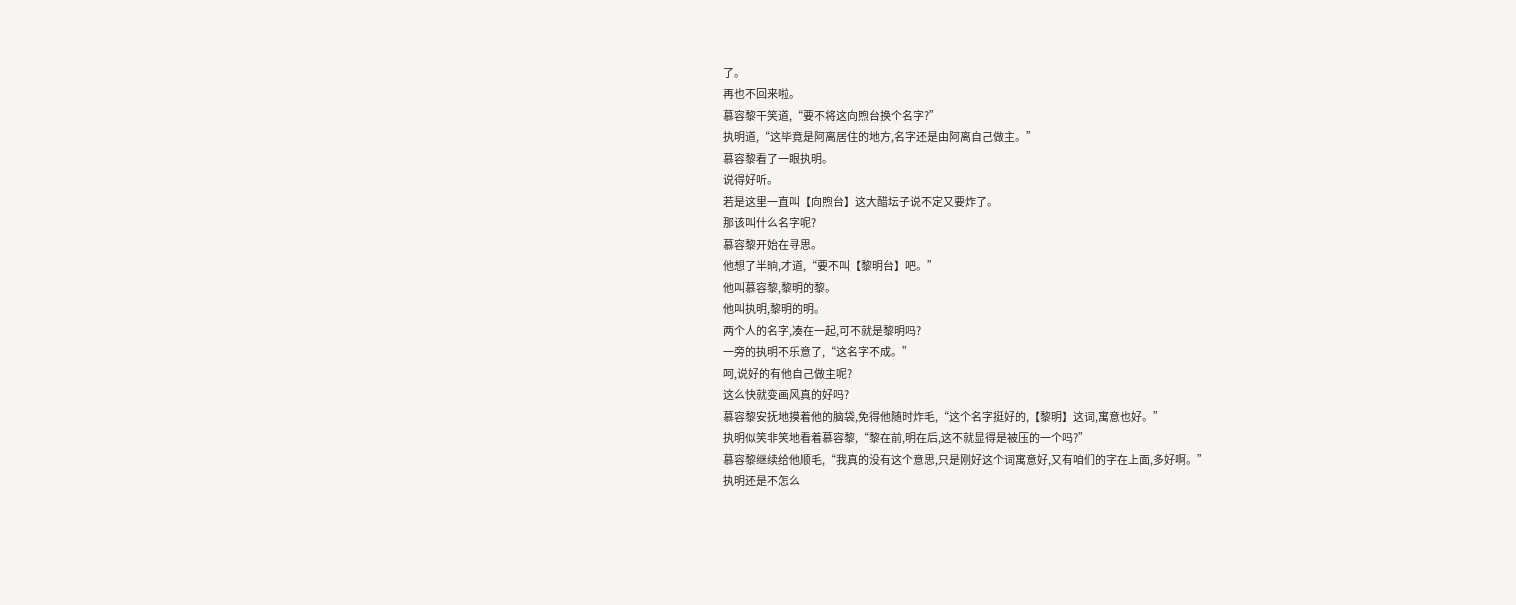了。
再也不回来啦。
慕容黎干笑道,“要不将这向煦台换个名字?”
执明道,“这毕竟是阿离居住的地方,名字还是由阿离自己做主。”
慕容黎看了一眼执明。
说得好听。
若是这里一直叫【向煦台】这大醋坛子说不定又要炸了。
那该叫什么名字呢?
慕容黎开始在寻思。
他想了半晌,才道,“要不叫【黎明台】吧。”
他叫慕容黎,黎明的黎。
他叫执明,黎明的明。
两个人的名字,凑在一起,可不就是黎明吗?
一旁的执明不乐意了,“这名字不成。”
呵,说好的有他自己做主呢?
这么快就变画风真的好吗?
慕容黎安抚地摸着他的脑袋,免得他随时炸毛,“这个名字挺好的,【黎明】这词,寓意也好。”
执明似笑非笑地看着慕容黎,“黎在前,明在后,这不就显得是被压的一个吗?”
慕容黎继续给他顺毛,“我真的没有这个意思,只是刚好这个词寓意好,又有咱们的字在上面,多好啊。”
执明还是不怎么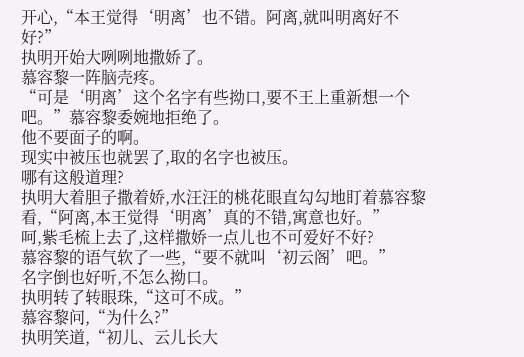开心,“本王觉得‘明离’也不错。阿离,就叫明离好不好?”
执明开始大咧咧地撒娇了。
慕容黎一阵脑壳疼。
“可是‘明离’这个名字有些拗口,要不王上重新想一个吧。”慕容黎委婉地拒绝了。
他不要面子的啊。
现实中被压也就罢了,取的名字也被压。
哪有这般道理?
执明大着胆子撒着娇,水汪汪的桃花眼直勾勾地盯着慕容黎看,“阿离,本王觉得‘明离’真的不错,寓意也好。”
呵,紫毛梳上去了,这样撒娇一点儿也不可爱好不好?
慕容黎的语气软了一些,“要不就叫‘初云阁’吧。”
名字倒也好听,不怎么拗口。
执明转了转眼珠,“这可不成。”
慕容黎问,“为什么?”
执明笑道,“初儿、云儿长大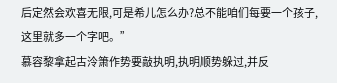后定然会欢喜无限,可是希儿怎么办?总不能咱们每要一个孩子,这里就多一个字吧。”
慕容黎拿起古泠箫作势要敲执明,执明顺势躲过,并反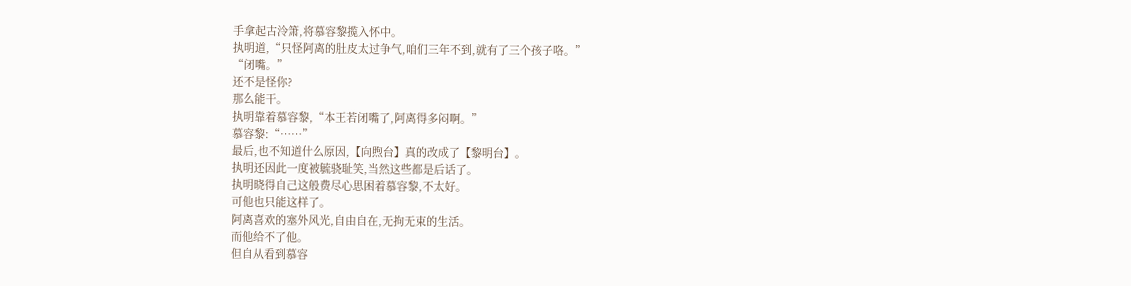手拿起古泠箫,将慕容黎揽入怀中。
执明道,“只怪阿离的肚皮太过争气,咱们三年不到,就有了三个孩子咯。”
“闭嘴。”
还不是怪你?
那么能干。
执明靠着慕容黎,“本王若闭嘴了,阿离得多闷啊。”
慕容黎:“……”
最后,也不知道什么原因,【向煦台】真的改成了【黎明台】。
执明还因此一度被毓骁耻笑,当然这些都是后话了。
执明晓得自己这般费尽心思困着慕容黎,不太好。
可他也只能这样了。
阿离喜欢的塞外风光,自由自在,无拘无束的生活。
而他给不了他。
但自从看到慕容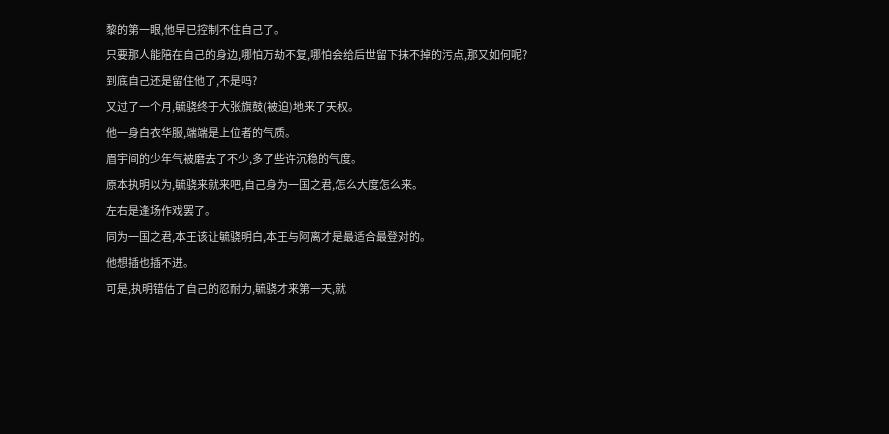黎的第一眼,他早已控制不住自己了。
只要那人能陪在自己的身边,哪怕万劫不复,哪怕会给后世留下抹不掉的污点,那又如何呢?
到底自己还是留住他了,不是吗?
又过了一个月,毓骁终于大张旗鼓(被迫)地来了天权。
他一身白衣华服,端端是上位者的气质。
眉宇间的少年气被磨去了不少,多了些许沉稳的气度。
原本执明以为,毓骁来就来吧,自己身为一国之君,怎么大度怎么来。
左右是逢场作戏罢了。
同为一国之君,本王该让毓骁明白,本王与阿离才是最适合最登对的。
他想插也插不进。
可是,执明错估了自己的忍耐力,毓骁才来第一天,就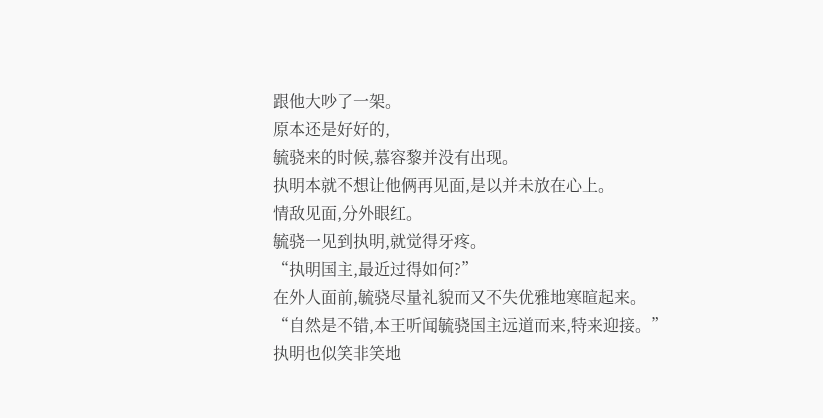跟他大吵了一架。
原本还是好好的,
毓骁来的时候,慕容黎并没有出现。
执明本就不想让他俩再见面,是以并未放在心上。
情敌见面,分外眼红。
毓骁一见到执明,就觉得牙疼。
“执明国主,最近过得如何?”
在外人面前,毓骁尽量礼貌而又不失优雅地寒暄起来。
“自然是不错,本王听闻毓骁国主远道而来,特来迎接。”执明也似笑非笑地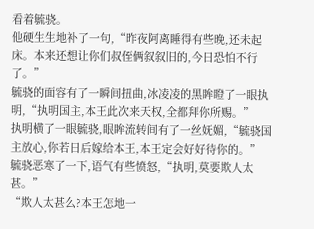看着毓骁。
他硬生生地补了一句,“昨夜阿离睡得有些晚,还未起床。本来还想让你们叔侄俩叙叙旧的,今日恐怕不行了。”
毓骁的面容有了一瞬间扭曲,冰凌凌的黑眸瞪了一眼执明,“执明国主,本王此次来天权,全都拜你所赐。”
执明横了一眼毓骁,眼眸流转间有了一丝妩媚,“毓骁国主放心,你若日后嫁给本王,本王定会好好待你的。”
毓骁恶寒了一下,语气有些愤怒,“执明,莫要欺人太甚。”
“欺人太甚么?本王怎地一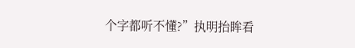个字都听不懂?”执明抬眸看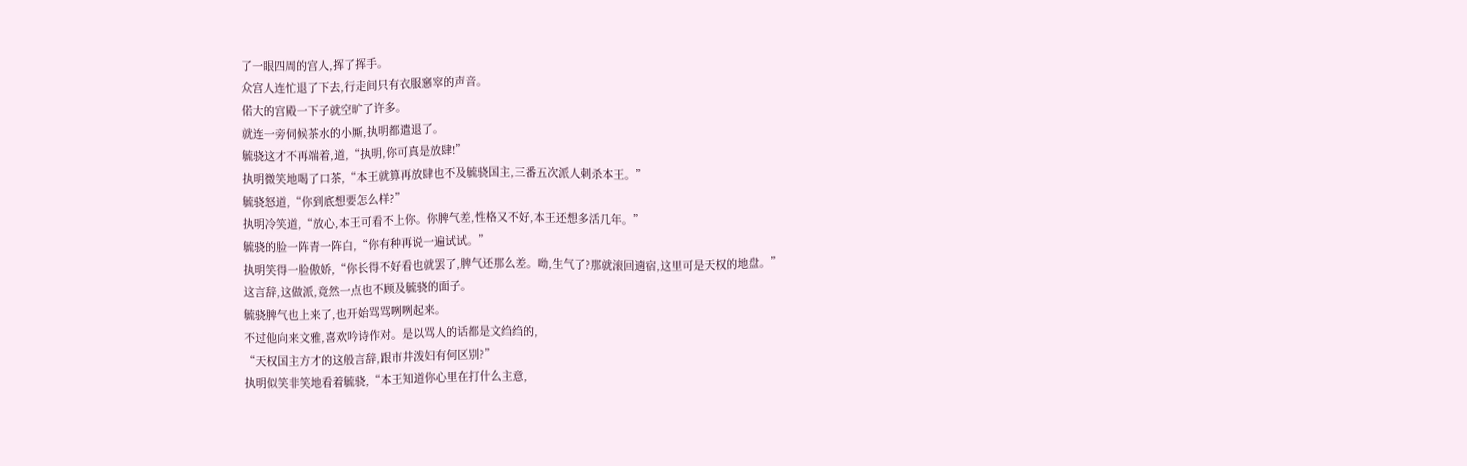了一眼四周的宫人,挥了挥手。
众宫人连忙退了下去,行走间只有衣服窸窣的声音。
偌大的宫殿一下子就空旷了许多。
就连一旁伺候茶水的小厮,执明都遣退了。
毓骁这才不再端着,道,“执明,你可真是放肆!”
执明微笑地喝了口茶,“本王就算再放肆也不及毓骁国主,三番五次派人刺杀本王。”
毓骁怒道,“你到底想要怎么样?”
执明冷笑道,“放心,本王可看不上你。你脾气差,性格又不好,本王还想多活几年。”
毓骁的脸一阵青一阵白,“你有种再说一遍试试。”
执明笑得一脸傲娇,“你长得不好看也就罢了,脾气还那么差。呦,生气了?那就滚回遖宿,这里可是天权的地盘。”
这言辞,这做派,竟然一点也不顾及毓骁的面子。
毓骁脾气也上来了,也开始骂骂咧咧起来。
不过他向来文雅,喜欢吟诗作对。是以骂人的话都是文绉绉的,
“天权国主方才的这般言辞,跟市井泼妇有何区别?”
执明似笑非笑地看着毓骁,“本王知道你心里在打什么主意,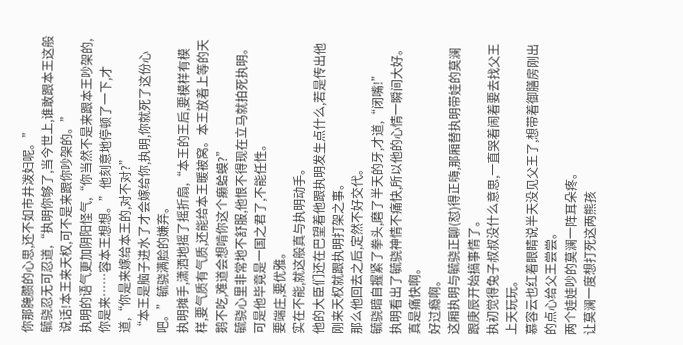你那腌臜的心思,还不如市井泼妇呢。”
毓骁忍无可忍道,“执明你够了,当今世上,谁敢跟本王这般说话!本王来天权,可不是来跟你吵架的。”
执明的语气更加阴阳怪气,“你当然不是来跟本王吵架的,你是来……容本王想想。”他刻意地停顿了一下,才道,“你是来嫁给本王的,对不对?”
“本王是脑子进水了才会嫁给你,执明,你就死了这份心吧。”毓骁满脸的嫌弃。
执明摊手,潇洒地摇了摇折扇,“本王的王后,要模样有模样,要气质有气质,还能给本王暖被窝。本王放着上等的天鹅不吃,难道会想啃你这个癞蛤蟆?”
毓骁心里非常地不舒服,他恨不得现在立马就拍死执明。
可是他毕竟是一国之君了,不能任性。
要端庄,要优雅。
实在不能,就这般真与执明动手。
他的大臣们还在巴望着他跟执明发生点什么,若是传出他刚来天权就跟执明打架之事。
那么他回去之后,定然不好交代。
毓骁暗自握紧了拳头,磨了半天的牙,才道,“闭嘴!”
执明看出了毓骁神情不痛快,所以他的心情一瞬间大好。
真是痛快啊。
好过瘾啊。
这厢执明与毓骁正聊(怼)得正嗨,那厢替执明带娃的莫澜跟庚辰开始搞事情了。
执初觉得兔子叔叔没什么意思,一直哭着闹着要去找父王上天玩玩。
慕容云也红着眼睛说半天没见父王了,想带着御膳房刚出的点心给父王尝尝。
两个娃娃吵的莫澜一阵耳朵疼。
让莫澜一度想打死这两熊孩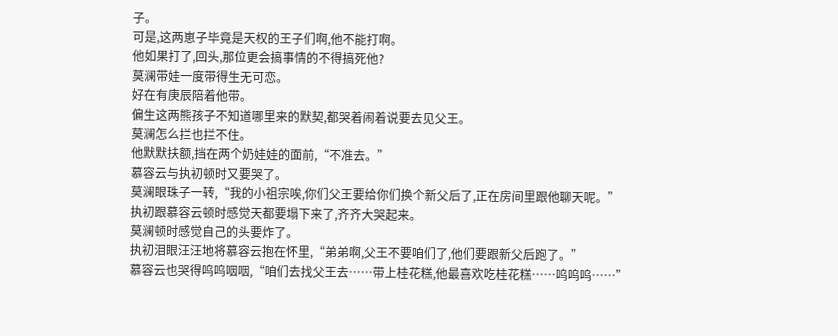子。
可是,这两崽子毕竟是天权的王子们啊,他不能打啊。
他如果打了,回头,那位更会搞事情的不得搞死他?
莫澜带娃一度带得生无可恋。
好在有庚辰陪着他带。
偏生这两熊孩子不知道哪里来的默契,都哭着闹着说要去见父王。
莫澜怎么拦也拦不住。
他默默扶额,挡在两个奶娃娃的面前,“不准去。”
慕容云与执初顿时又要哭了。
莫澜眼珠子一转,“我的小祖宗唉,你们父王要给你们换个新父后了,正在房间里跟他聊天呢。”
执初跟慕容云顿时感觉天都要塌下来了,齐齐大哭起来。
莫澜顿时感觉自己的头要炸了。
执初泪眼汪汪地将慕容云抱在怀里,“弟弟啊,父王不要咱们了,他们要跟新父后跑了。”
慕容云也哭得呜呜咽咽,“咱们去找父王去……带上桂花糕,他最喜欢吃桂花糕……呜呜呜……”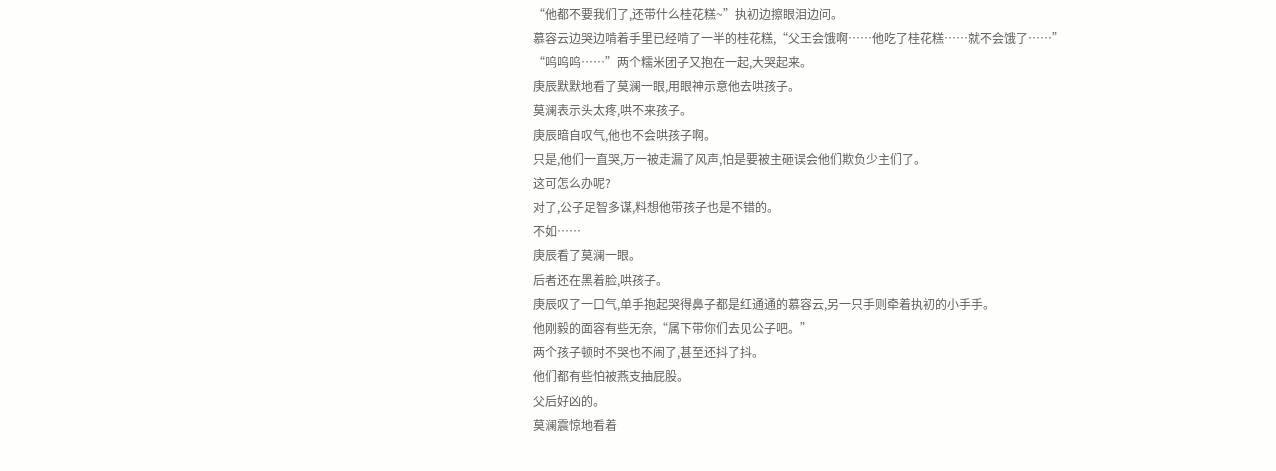“他都不要我们了,还带什么桂花糕~”执初边擦眼泪边问。
慕容云边哭边啃着手里已经啃了一半的桂花糕,“父王会饿啊……他吃了桂花糕……就不会饿了……”
“呜呜呜……”两个糯米团子又抱在一起,大哭起来。
庚辰默默地看了莫澜一眼,用眼神示意他去哄孩子。
莫澜表示头太疼,哄不来孩子。
庚辰暗自叹气,他也不会哄孩子啊。
只是,他们一直哭,万一被走漏了风声,怕是要被主砸误会他们欺负少主们了。
这可怎么办呢?
对了,公子足智多谋,料想他带孩子也是不错的。
不如……
庚辰看了莫澜一眼。
后者还在黑着脸,哄孩子。
庚辰叹了一口气,单手抱起哭得鼻子都是红通通的慕容云,另一只手则牵着执初的小手手。
他刚毅的面容有些无奈,“属下带你们去见公子吧。”
两个孩子顿时不哭也不闹了,甚至还抖了抖。
他们都有些怕被燕支抽屁股。
父后好凶的。
莫澜震惊地看着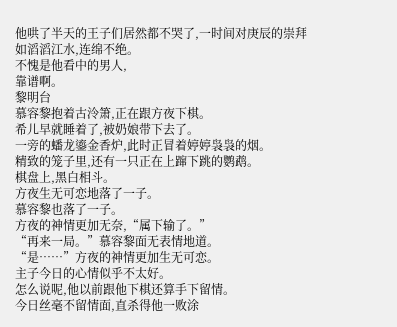他哄了半天的王子们居然都不哭了,一时间对庚辰的崇拜如滔滔江水,连绵不绝。
不愧是他看中的男人,
靠谱啊。
黎明台
慕容黎抱着古泠箫,正在跟方夜下棋。
希儿早就睡着了,被奶娘带下去了。
一旁的蟠龙鎏金香炉,此时正冒着婷婷袅袅的烟。
精致的笼子里,还有一只正在上蹿下跳的鹦鹉。
棋盘上,黑白相斗。
方夜生无可恋地落了一子。
慕容黎也落了一子。
方夜的神情更加无奈,“属下输了。”
“再来一局。”慕容黎面无表情地道。
“是……”方夜的神情更加生无可恋。
主子今日的心情似乎不太好。
怎么说呢,他以前跟他下棋还算手下留情。
今日丝毫不留情面,直杀得他一败涂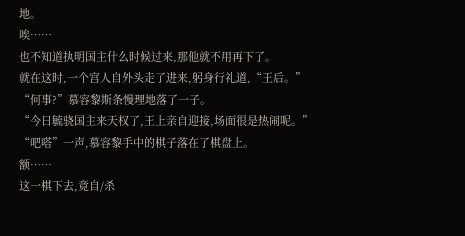地。
唉……
也不知道执明国主什么时候过来,那他就不用再下了。
就在这时,一个宫人自外头走了进来,躬身行礼道,“王后。”
“何事?”慕容黎斯条慢理地落了一子。
“今日毓骁国主来天权了,王上亲自迎接,场面很是热闹呢。”
“吧嗒”一声,慕容黎手中的棋子落在了棋盘上。
额……
这一棋下去,竟自/杀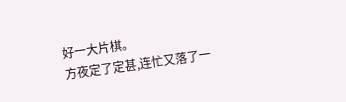好一大片棋。
方夜定了定甚,连忙又落了一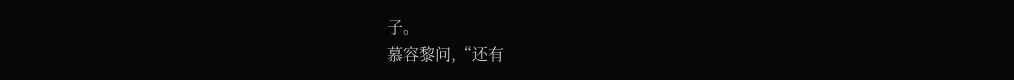子。
慕容黎问,“还有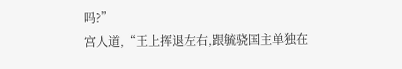吗?”
宫人道,“王上挥退左右,跟毓骁国主单独在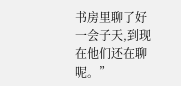书房里聊了好一会子天,到现在他们还在聊呢。”